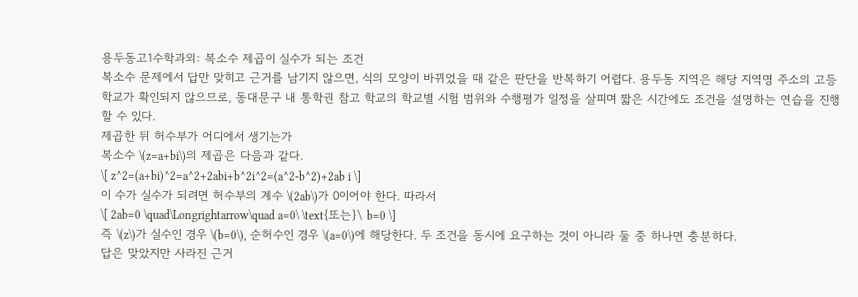용두동고1수학과외: 복소수 제곱이 실수가 되는 조건
복소수 문제에서 답만 맞히고 근거를 남기지 않으면, 식의 모양이 바뀌었을 때 같은 판단을 반복하기 어렵다. 용두동 지역은 해당 지역명 주소의 고등학교가 확인되지 않으므로, 동대문구 내 통학권 참고 학교의 학교별 시험 범위와 수행평가 일정을 살피며 짧은 시간에도 조건을 설명하는 연습을 진행할 수 있다.
제곱한 뒤 허수부가 어디에서 생기는가
복소수 \(z=a+bi\)의 제곱은 다음과 같다.
\[ z^2=(a+bi)^2=a^2+2abi+b^2i^2=(a^2-b^2)+2ab i \]
이 수가 실수가 되려면 허수부의 계수 \(2ab\)가 0이어야 한다. 따라서
\[ 2ab=0 \quad\Longrightarrow\quad a=0\ \text{또는}\ b=0 \]
즉 \(z\)가 실수인 경우 \(b=0\), 순허수인 경우 \(a=0\)에 해당한다. 두 조건을 동시에 요구하는 것이 아니라 둘 중 하나면 충분하다.
답은 맞았지만 사라진 근거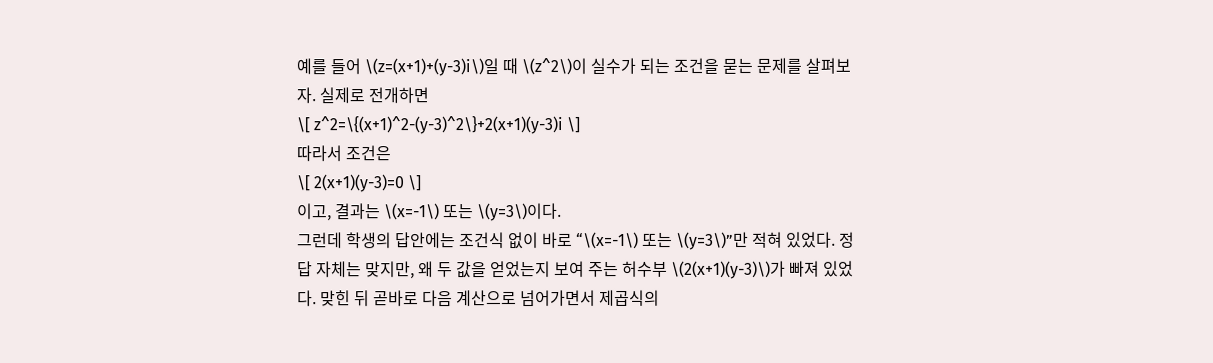예를 들어 \(z=(x+1)+(y-3)i\)일 때 \(z^2\)이 실수가 되는 조건을 묻는 문제를 살펴보자. 실제로 전개하면
\[ z^2=\{(x+1)^2-(y-3)^2\}+2(x+1)(y-3)i \]
따라서 조건은
\[ 2(x+1)(y-3)=0 \]
이고, 결과는 \(x=-1\) 또는 \(y=3\)이다.
그런데 학생의 답안에는 조건식 없이 바로 “\(x=-1\) 또는 \(y=3\)”만 적혀 있었다. 정답 자체는 맞지만, 왜 두 값을 얻었는지 보여 주는 허수부 \(2(x+1)(y-3)\)가 빠져 있었다. 맞힌 뒤 곧바로 다음 계산으로 넘어가면서 제곱식의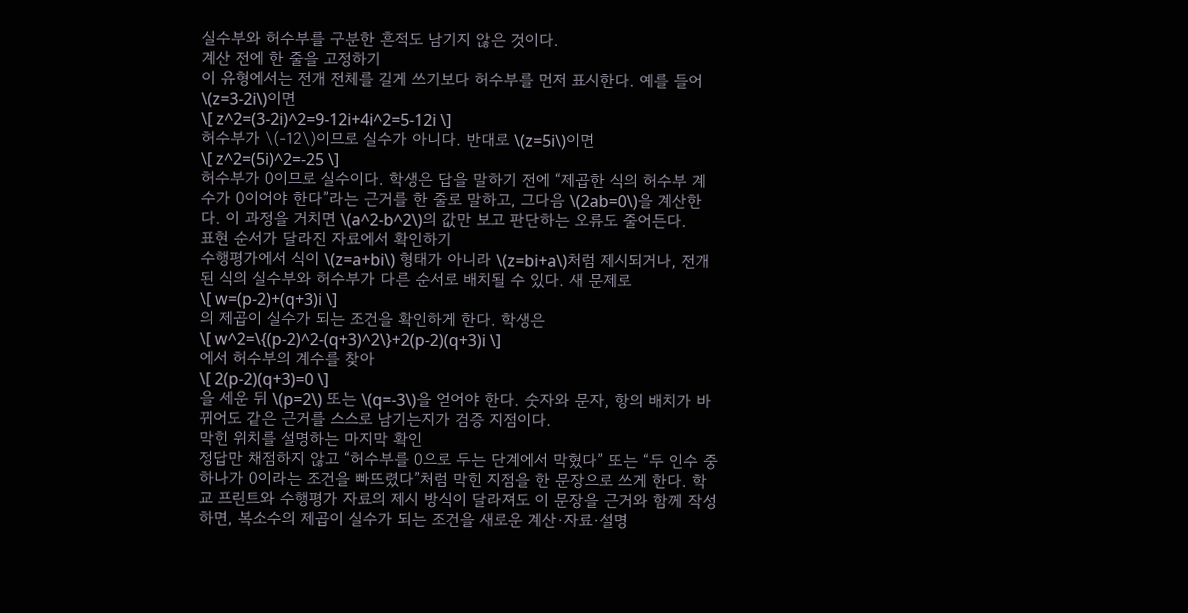실수부와 허수부를 구분한 흔적도 남기지 않은 것이다.
계산 전에 한 줄을 고정하기
이 유형에서는 전개 전체를 길게 쓰기보다 허수부를 먼저 표시한다. 예를 들어 \(z=3-2i\)이면
\[ z^2=(3-2i)^2=9-12i+4i^2=5-12i \]
허수부가 \(-12\)이므로 실수가 아니다. 반대로 \(z=5i\)이면
\[ z^2=(5i)^2=-25 \]
허수부가 0이므로 실수이다. 학생은 답을 말하기 전에 “제곱한 식의 허수부 계수가 0이어야 한다”라는 근거를 한 줄로 말하고, 그다음 \(2ab=0\)을 계산한다. 이 과정을 거치면 \(a^2-b^2\)의 값만 보고 판단하는 오류도 줄어든다.
표현 순서가 달라진 자료에서 확인하기
수행평가에서 식이 \(z=a+bi\) 형태가 아니라 \(z=bi+a\)처럼 제시되거나, 전개된 식의 실수부와 허수부가 다른 순서로 배치될 수 있다. 새 문제로
\[ w=(p-2)+(q+3)i \]
의 제곱이 실수가 되는 조건을 확인하게 한다. 학생은
\[ w^2=\{(p-2)^2-(q+3)^2\}+2(p-2)(q+3)i \]
에서 허수부의 계수를 찾아
\[ 2(p-2)(q+3)=0 \]
을 세운 뒤 \(p=2\) 또는 \(q=-3\)을 얻어야 한다. 숫자와 문자, 항의 배치가 바뀌어도 같은 근거를 스스로 남기는지가 검증 지점이다.
막힌 위치를 설명하는 마지막 확인
정답만 채점하지 않고 “허수부를 0으로 두는 단계에서 막혔다” 또는 “두 인수 중 하나가 0이라는 조건을 빠뜨렸다”처럼 막힌 지점을 한 문장으로 쓰게 한다. 학교 프린트와 수행평가 자료의 제시 방식이 달라져도 이 문장을 근거와 함께 작성하면, 복소수의 제곱이 실수가 되는 조건을 새로운 계산·자료·설명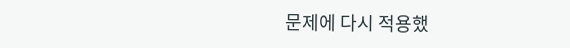문제에 다시 적용했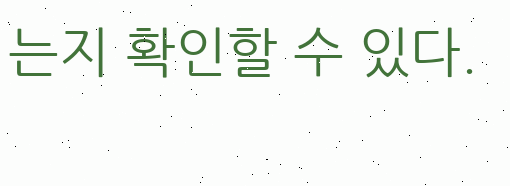는지 확인할 수 있다.